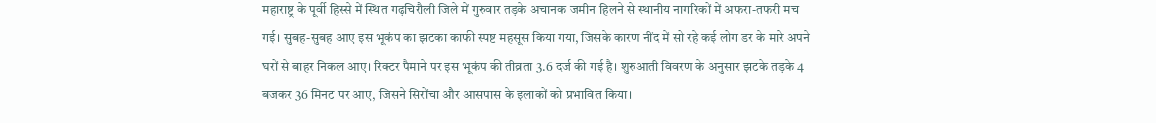महाराष्ट्र के पूर्वी हिस्से में स्थित गढ़चिरौली जिले में गुरुवार तड़के अचानक जमीन हिलने से स्थानीय नागरिकों में अफरा-तफरी मच गई। सुबह-सुबह आए इस भूकंप का झटका काफी स्पष्ट महसूस किया गया, जिसके कारण नींद में सो रहे कई लोग डर के मारे अपने घरों से बाहर निकल आए। रिक्टर पैमाने पर इस भूकंप की तीव्रता 3.6 दर्ज की गई है। शुरुआती विवरण के अनुसार झटके तड़के 4 बजकर 36 मिनट पर आए, जिसने सिरोंचा और आसपास के इलाकों को प्रभावित किया।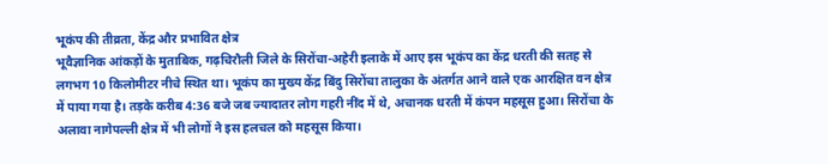भूकंप की तीव्रता, केंद्र और प्रभावित क्षेत्र
भूवैज्ञानिक आंकड़ों के मुताबिक, गढ़चिरौली जिले के सिरोंचा-अहेरी इलाके में आए इस भूकंप का केंद्र धरती की सतह से लगभग 10 किलोमीटर नीचे स्थित था। भूकंप का मुख्य केंद्र बिंदु सिरोंचा तालुका के अंतर्गत आने वाले एक आरक्षित वन क्षेत्र में पाया गया है। तड़के करीब 4:36 बजे जब ज्यादातर लोग गहरी नींद में थे, अचानक धरती में कंपन महसूस हुआ। सिरोंचा के अलावा नागेपल्ली क्षेत्र में भी लोगों ने इस हलचल को महसूस किया।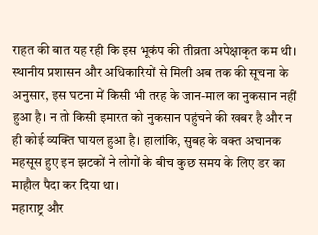राहत की बात यह रही कि इस भूकंप की तीव्रता अपेक्षाकृत कम थी। स्थानीय प्रशासन और अधिकारियों से मिली अब तक की सूचना के अनुसार, इस घटना में किसी भी तरह के जान-माल का नुकसान नहीं हुआ है। न तो किसी इमारत को नुकसान पहुंचने की खबर है और न ही कोई व्यक्ति घायल हुआ है। हालांकि, सुबह के वक्त अचानक महसूस हुए इन झटकों ने लोगों के बीच कुछ समय के लिए डर का माहौल पैदा कर दिया था।
महाराष्ट्र और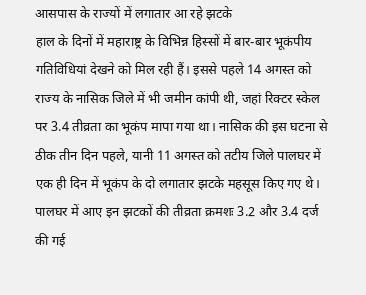आसपास के राज्यों में लगातार आ रहे झटके
हाल के दिनों में महाराष्ट्र के विभिन्न हिस्सों में बार-बार भूकंपीय गतिविधियां देखने को मिल रही हैं। इससे पहले 14 अगस्त को राज्य के नासिक जिले में भी जमीन कांपी थी, जहां रिक्टर स्केल पर 3.4 तीव्रता का भूकंप मापा गया था। नासिक की इस घटना से ठीक तीन दिन पहले, यानी 11 अगस्त को तटीय जिले पालघर में एक ही दिन में भूकंप के दो लगातार झटके महसूस किए गए थे। पालघर में आए इन झटकों की तीव्रता क्रमशः 3.2 और 3.4 दर्ज की गई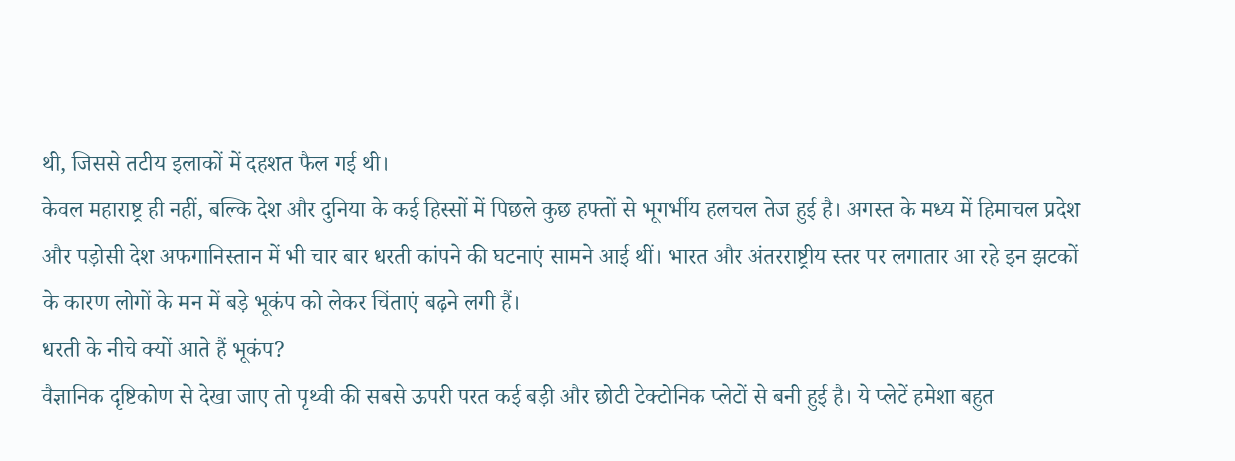थी, जिससे तटीय इलाकों में दहशत फैल गई थी।
केवल महाराष्ट्र ही नहीं, बल्कि देश और दुनिया के कई हिस्सों में पिछले कुछ हफ्तों से भूगर्भीय हलचल तेज हुई है। अगस्त के मध्य में हिमाचल प्रदेश और पड़ोसी देश अफगानिस्तान में भी चार बार धरती कांपने की घटनाएं सामने आई थीं। भारत और अंतरराष्ट्रीय स्तर पर लगातार आ रहे इन झटकों के कारण लोगों के मन में बड़े भूकंप को लेकर चिंताएं बढ़ने लगी हैं।
धरती के नीचे क्यों आते हैं भूकंप?
वैज्ञानिक दृष्टिकोण से देखा जाए तो पृथ्वी की सबसे ऊपरी परत कई बड़ी और छोटी टेक्टोनिक प्लेटों से बनी हुई है। ये प्लेटें हमेशा बहुत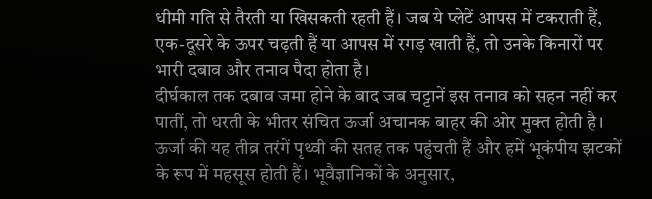धीमी गति से तैरती या खिसकती रहती हैं। जब ये प्लेटें आपस में टकराती हैं, एक-दूसरे के ऊपर चढ़ती हैं या आपस में रगड़ खाती हैं, तो उनके किनारों पर भारी दबाव और तनाव पैदा होता है।
दीर्घकाल तक दबाव जमा होने के बाद जब चट्टानें इस तनाव को सहन नहीं कर पातीं, तो धरती के भीतर संचित ऊर्जा अचानक बाहर की ओर मुक्त होती है। ऊर्जा की यह तीव्र तरंगें पृथ्वी की सतह तक पहुंचती हैं और हमें भूकंपीय झटकों के रूप में महसूस होती हैं। भूवैज्ञानिकों के अनुसार,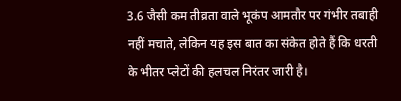3.6 जैसी कम तीव्रता वाले भूकंप आमतौर पर गंभीर तबाही नहीं मचाते, लेकिन यह इस बात का संकेत होते हैं कि धरती के भीतर प्लेटों की हलचल निरंतर जारी है।